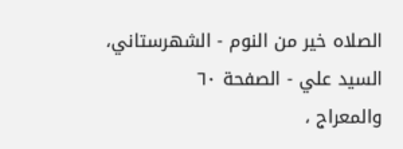الصلاه خیر من النوم - الشهرستاني، السيد علي - الصفحة ٦٠
والمعراج ،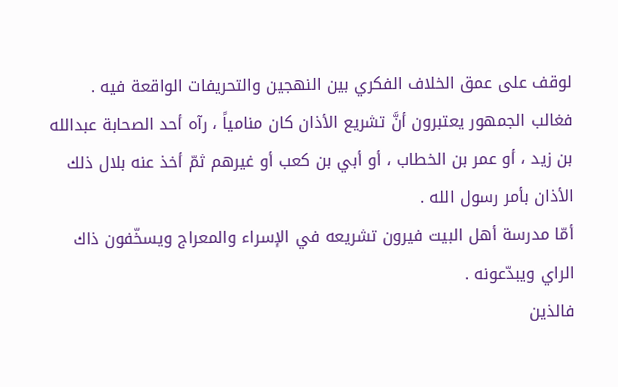لوقف على عمق الخلاف الفكري بين النهجين والتحريفات الواقعة فيه .
فغالب الجمهور يعتبرون أنَّ تشريع الأذان كان منامياً ، رآه أحد الصحابة عبدالله بن زيد ، أو عمر بن الخطاب ، أو أبي بن كعب أو غيرهم ثمّ أخذ عنه بلال ذلك الأذان بأمر رسول الله .
أمّا مدرسة أهل البيت فيرون تشريعه في الإسراء والمعراج ويسخّفون ذاك الراي ويبدّعونه .
فالذين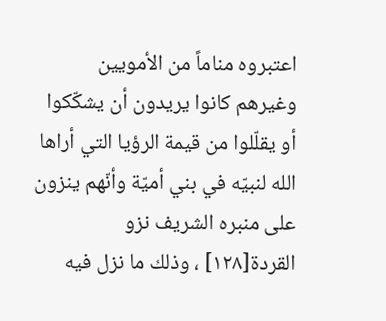اعتبروه مناماً من الأمويين وغيرهم كانوا يريدون أن يشكّكوا أو يقلّلوا من قيمة الرؤيا التي أراها الله لنبيّه في بني أميّة وأنّهم ينزون على منبره الشريف نزو القردة[١٢٨] ، وذلك ما نزل فيه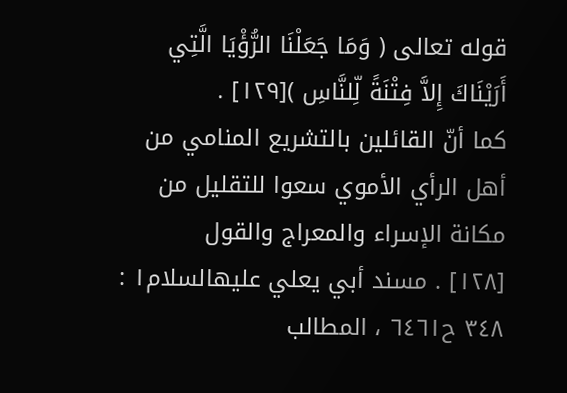قوله تعالى ( وَمَا جَعَلْنَا الرُّؤْيَا الَّتِي أَرَيْنَاكَ إِلاَّ فِتْنَةً لِّلنَّاسِ )[١٢٩] .
كما أنّ القائلين بالتشريع المنامي من أهل الرأي الأموي سعوا للتقليل من مكانة الإسراء والمعراج والقول
[١٢٨] . مسند أبي يعلي علیهالسلام١ : ٣٤٨ ح٦٤٦١ ، المطالب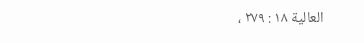العالية ١٨ : ٢٧٩ ،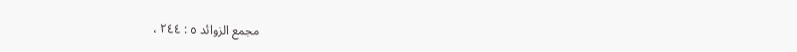مجمع الزوائد ٥ : ٢٤٤ ،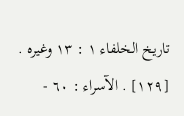تاريخ الخلفاء ١ : ١٣ وغيره .
[١٢٩] . الآسراء : ٦٠ -